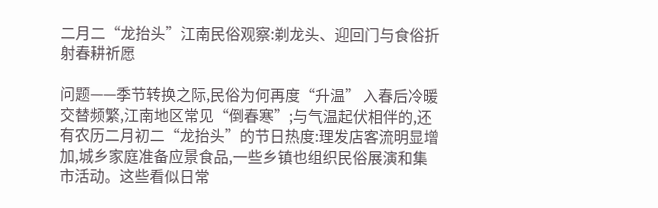二月二“龙抬头”江南民俗观察:剃龙头、迎回门与食俗折射春耕祈愿

问题——季节转换之际,民俗为何再度“升温” 入春后冷暖交替频繁,江南地区常见“倒春寒”;与气温起伏相伴的,还有农历二月初二“龙抬头”的节日热度:理发店客流明显增加,城乡家庭准备应景食品,一些乡镇也组织民俗展演和集市活动。这些看似日常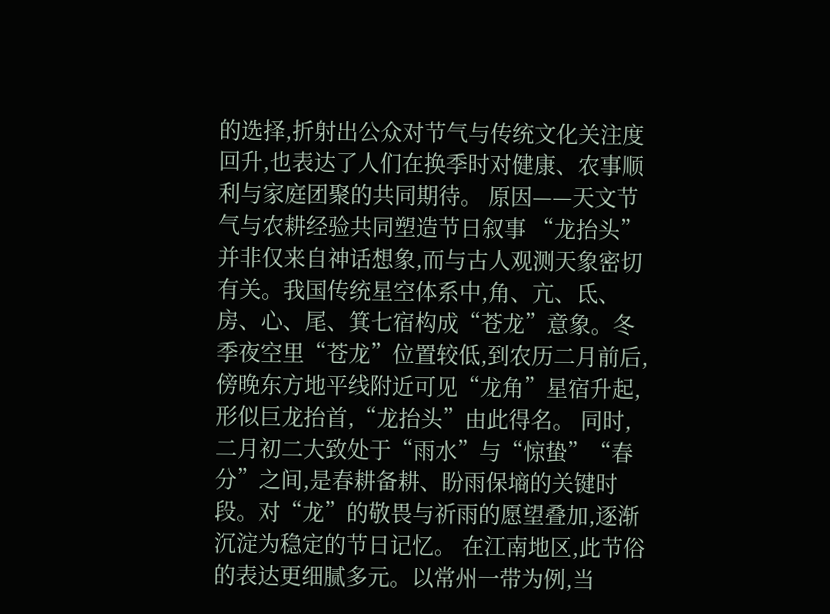的选择,折射出公众对节气与传统文化关注度回升,也表达了人们在换季时对健康、农事顺利与家庭团聚的共同期待。 原因——天文节气与农耕经验共同塑造节日叙事 “龙抬头”并非仅来自神话想象,而与古人观测天象密切有关。我国传统星空体系中,角、亢、氐、房、心、尾、箕七宿构成“苍龙”意象。冬季夜空里“苍龙”位置较低,到农历二月前后,傍晚东方地平线附近可见“龙角”星宿升起,形似巨龙抬首,“龙抬头”由此得名。 同时,二月初二大致处于“雨水”与“惊蛰”“春分”之间,是春耕备耕、盼雨保墒的关键时段。对“龙”的敬畏与祈雨的愿望叠加,逐渐沉淀为稳定的节日记忆。 在江南地区,此节俗的表达更细腻多元。以常州一带为例,当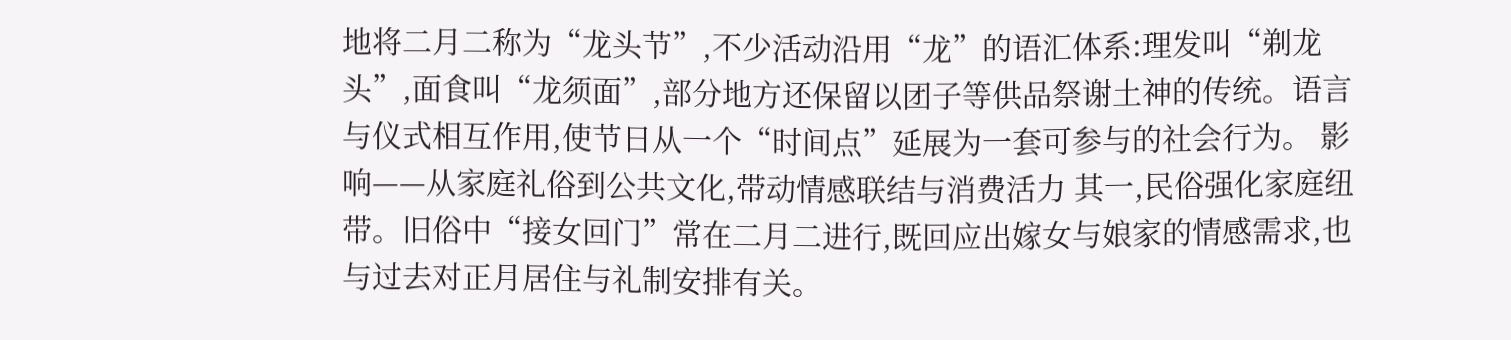地将二月二称为“龙头节”,不少活动沿用“龙”的语汇体系:理发叫“剃龙头”,面食叫“龙须面”,部分地方还保留以团子等供品祭谢土神的传统。语言与仪式相互作用,使节日从一个“时间点”延展为一套可参与的社会行为。 影响——从家庭礼俗到公共文化,带动情感联结与消费活力 其一,民俗强化家庭纽带。旧俗中“接女回门”常在二月二进行,既回应出嫁女与娘家的情感需求,也与过去对正月居住与礼制安排有关。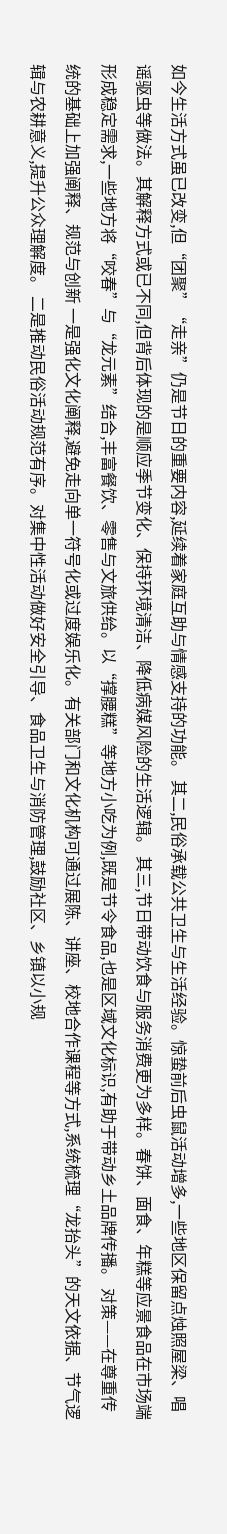如今生活方式虽已改变,但“团聚”“走亲”仍是节日的重要内容,延续着家庭互助与情感支持的功能。 其二,民俗承载公共卫生与生活经验。惊蛰前后虫鼠活动增多,一些地区保留点烛照屋梁、唱谣驱虫等做法。其解释方式或已不同,但背后体现的是顺应季节变化、保持环境清洁、降低病媒风险的生活逻辑。 其三,节日带动饮食与服务消费更为多样。春饼、面食、年糕等应景食品在市场端形成稳定需求,一些地方将“咬春”与“龙元素”结合,丰富餐饮、零售与文旅供给。以“撑腰糕”等地方小吃为例,既是节令食品,也是区域文化标识,有助于带动乡土品牌传播。 对策——在尊重传统的基础上加强阐释、规范与创新 一是强化文化阐释,避免走向单一符号化或过度娱乐化。有关部门和文化机构可通过展陈、讲座、校地合作课程等方式,系统梳理“龙抬头”的天文依据、节气逻辑与农耕意义,提升公众理解度。 二是推动民俗活动规范有序。对集中性活动做好安全引导、食品卫生与消防管理,鼓励社区、乡镇以小规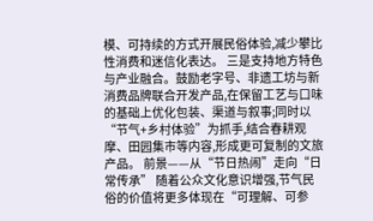模、可持续的方式开展民俗体验,减少攀比性消费和迷信化表达。 三是支持地方特色与产业融合。鼓励老字号、非遗工坊与新消费品牌联合开发产品,在保留工艺与口味的基础上优化包装、渠道与叙事;同时以“节气+乡村体验”为抓手,结合春耕观摩、田园集市等内容,形成更可复制的文旅产品。 前景——从“节日热闹”走向“日常传承” 随着公众文化意识增强,节气民俗的价值将更多体现在“可理解、可参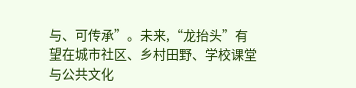与、可传承”。未来,“龙抬头”有望在城市社区、乡村田野、学校课堂与公共文化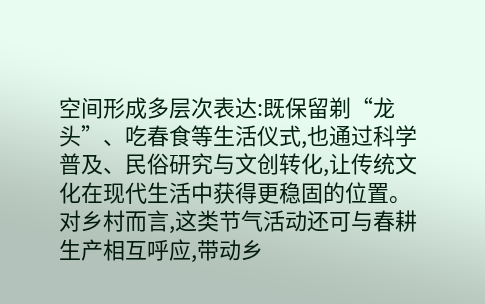空间形成多层次表达:既保留剃“龙头”、吃春食等生活仪式,也通过科学普及、民俗研究与文创转化,让传统文化在现代生活中获得更稳固的位置。对乡村而言,这类节气活动还可与春耕生产相互呼应,带动乡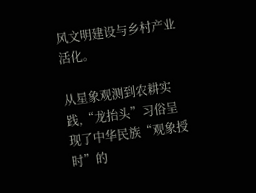风文明建设与乡村产业活化。

从星象观测到农耕实践,“龙抬头”习俗呈现了中华民族“观象授时”的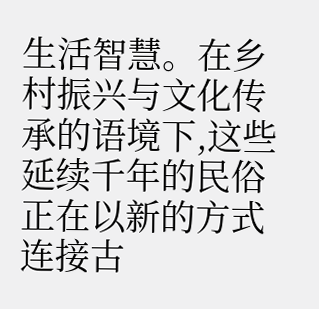生活智慧。在乡村振兴与文化传承的语境下,这些延续千年的民俗正在以新的方式连接古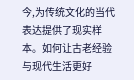今,为传统文化的当代表达提供了现实样本。如何让古老经验与现代生活更好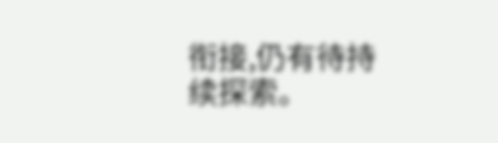衔接,仍有待持续探索。